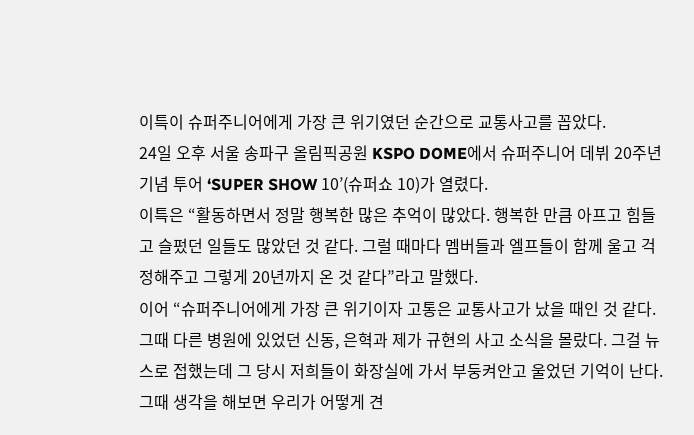이특이 슈퍼주니어에게 가장 큰 위기였던 순간으로 교통사고를 꼽았다.
24일 오후 서울 송파구 올림픽공원 KSPO DOME에서 슈퍼주니어 데뷔 20주년 기념 투어 ‘SUPER SHOW 10’(슈퍼쇼 10)가 열렸다.
이특은 “활동하면서 정말 행복한 많은 추억이 많았다. 행복한 만큼 아프고 힘들고 슬펐던 일들도 많았던 것 같다. 그럴 때마다 멤버들과 엘프들이 함께 울고 걱정해주고 그렇게 20년까지 온 것 같다”라고 말했다.
이어 “슈퍼주니어에게 가장 큰 위기이자 고통은 교통사고가 났을 때인 것 같다. 그때 다른 병원에 있었던 신동, 은혁과 제가 규현의 사고 소식을 몰랐다. 그걸 뉴스로 접했는데 그 당시 저희들이 화장실에 가서 부둥켜안고 울었던 기억이 난다. 그때 생각을 해보면 우리가 어떻게 견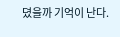뎠을까 기억이 난다.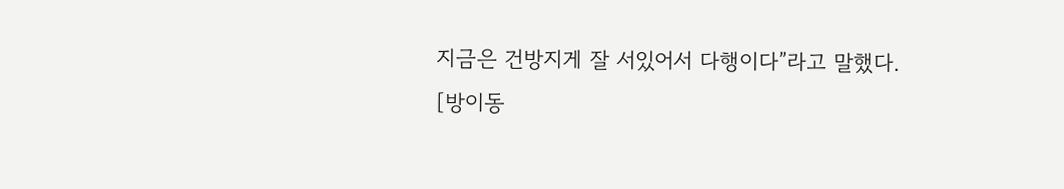지금은 건방지게 잘 서있어서 다행이다”라고 말했다.
[방이동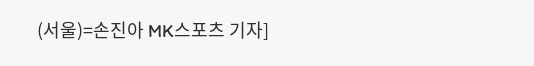(서울)=손진아 MK스포츠 기자]